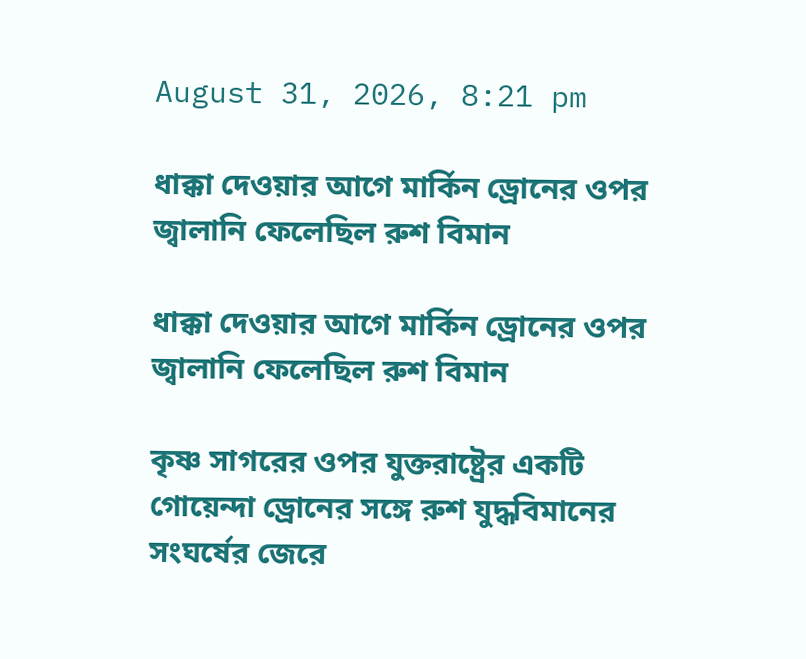August 31, 2026, 8:21 pm

ধাক্কা দেওয়ার আগে মার্কিন ড্রোনের ওপর জ্বালানি ফেলেছিল রুশ বিমান

ধাক্কা দেওয়ার আগে মার্কিন ড্রোনের ওপর জ্বালানি ফেলেছিল রুশ বিমান

কৃষ্ণ সাগরের ওপর যুক্তরাষ্ট্রের একটি গোয়েন্দা ড্রোনের সঙ্গে রুশ যুদ্ধবিমানের সংঘর্ষের জেরে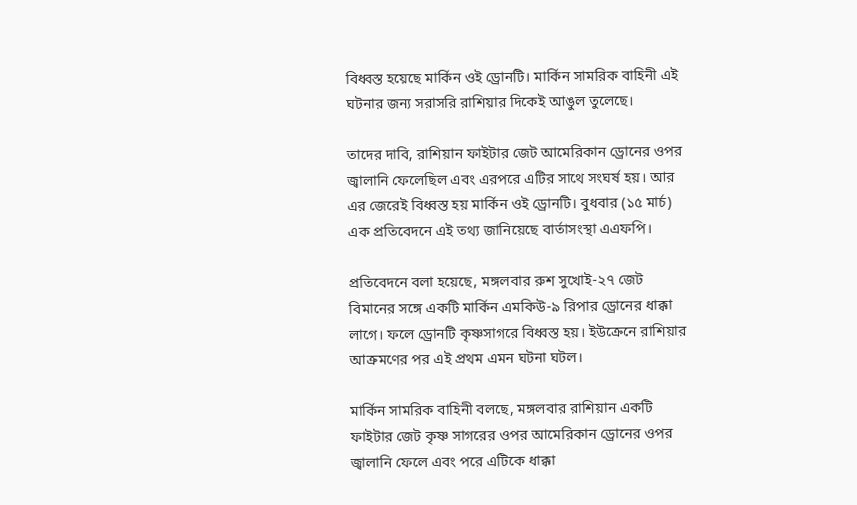বিধ্বস্ত হয়েছে মার্কিন ওই ড্রোনটি। মার্কিন সামরিক বাহিনী এই ঘটনার জন্য সরাসরি রাশিয়ার দিকেই আঙুল তুলেছে।

তাদের দাবি, রাশিয়ান ফাইটার জেট আমেরিকান ড্রোনের ওপর জ্বালানি ফেলেছিল এবং এরপরে এটির সাথে সংঘর্ষ হয়। আর এর জেরেই বিধ্বস্ত হয় মার্কিন ওই ড্রোনটি। বুধবার (১৫ মার্চ) এক প্রতিবেদনে এই তথ্য জানিয়েছে বার্তাসংস্থা এএফপি।

প্রতিবেদনে বলা হয়েছে, মঙ্গলবার রুশ সুখোই-২৭ জেট বিমানের সঙ্গে একটি মার্কিন এমকিউ-৯ রিপার ড্রোনের ধাক্কা লাগে। ফলে ড্রোনটি কৃষ্ণসাগরে বিধ্বস্ত হয়। ইউক্রেনে রাশিয়ার আক্রমণের পর এই প্রথম এমন ঘটনা ঘটল।

মার্কিন সামরিক বাহিনী বলছে, মঙ্গলবার রাশিয়ান একটি ফাইটার জেট কৃষ্ণ সাগরের ওপর আমেরিকান ড্রোনের ওপর জ্বালানি ফেলে এবং পরে এটিকে ধাক্কা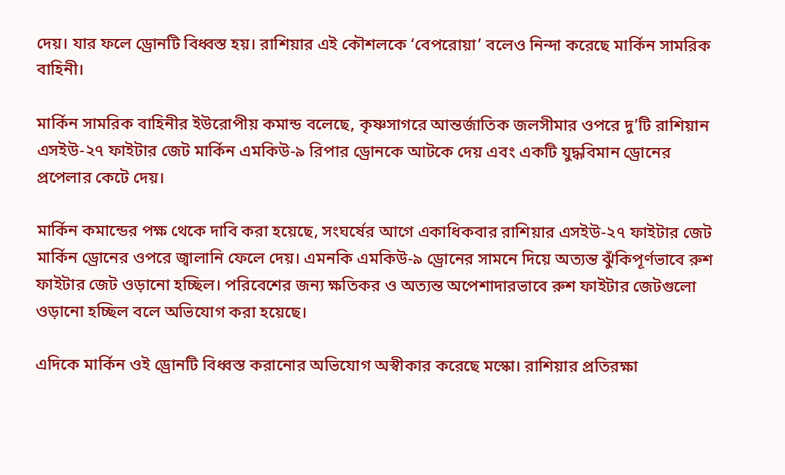দেয়। যার ফলে ড্রোনটি বিধ্বস্ত হয়। রাশিয়ার এই কৌশলকে ‘বেপরোয়া’ বলেও নিন্দা করেছে মার্কিন সামরিক বাহিনী।

মার্কিন সামরিক বাহিনীর ইউরোপীয় কমান্ড বলেছে, কৃষ্ণসাগরে আন্তর্জাতিক জলসীমার ওপরে দু’টি রাশিয়ান এসইউ-২৭ ফাইটার জেট মার্কিন এমকিউ-৯ রিপার ড্রোনকে আটকে দেয় এবং একটি যুদ্ধবিমান ড্রোনের প্রপেলার কেটে দেয়।

মার্কিন কমান্ডের পক্ষ থেকে দাবি করা হয়েছে, সংঘর্ষের আগে একাধিকবার রাশিয়ার এসইউ-২৭ ফাইটার জেট মার্কিন ড্রোনের ওপরে জ্বালানি ফেলে দেয়। এমনকি এমকিউ-৯ ড্রোনের সামনে দিয়ে অত্যন্ত ঝুঁকিপূর্ণভাবে রুশ ফাইটার জেট ওড়ানো হচ্ছিল। পরিবেশের জন্য ক্ষতিকর ও অত্যন্ত অপেশাদারভাবে রুশ ফাইটার জেটগুলো ওড়ানো হচ্ছিল বলে অভিযোগ করা হয়েছে।

এদিকে মার্কিন ওই ড্রোনটি বিধ্বস্ত করানোর অভিযোগ অস্বীকার করেছে মস্কো। রাশিয়ার প্রতিরক্ষা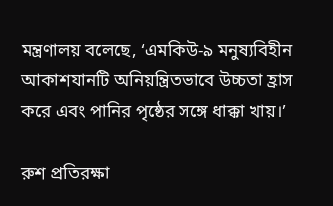মন্ত্রণালয় বলেছে, ‘এমকিউ-৯ মনুষ্যবিহীন আকাশযানটি অনিয়ন্ত্রিতভাবে উচ্চতা হ্রাস করে এবং পানির পৃষ্ঠের সঙ্গে ধাক্কা খায়।’

রুশ প্রতিরক্ষা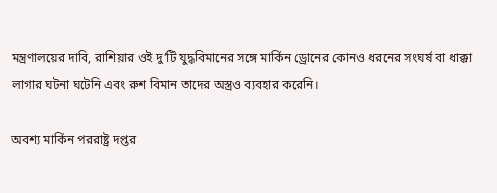মন্ত্রণালয়ের দাবি, রাশিয়ার ওই দু’টি যুদ্ধবিমানের সঙ্গে মার্কিন ড্রোনের কোনও ধরনের সংঘর্ষ বা ধাক্কা লাগার ঘটনা ঘটেনি এবং রুশ বিমান তাদের অস্ত্রও ব্যবহার করেনি।

অবশ্য মার্কিন পররাষ্ট্র দপ্তর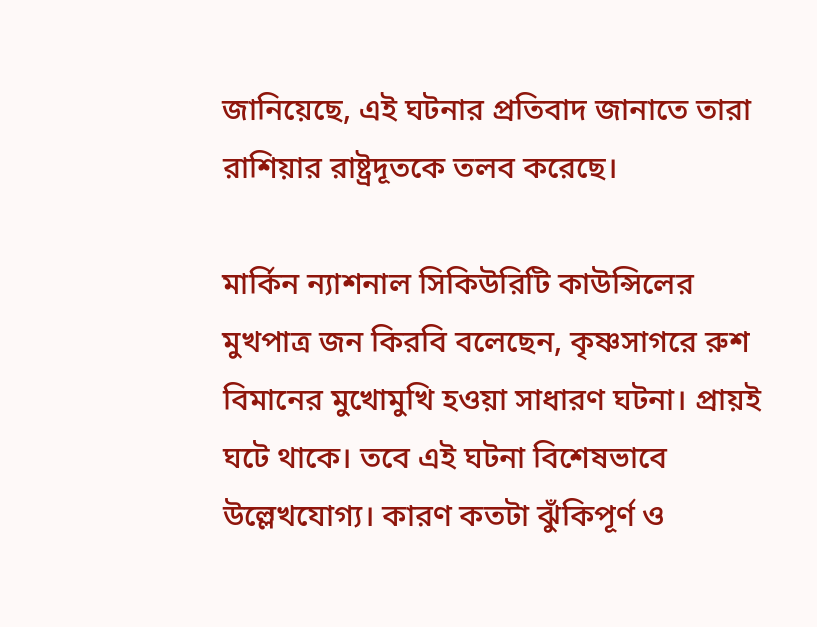জানিয়েছে, এই ঘটনার প্রতিবাদ জানাতে তারা রাশিয়ার রাষ্ট্রদূতকে তলব করেছে।

মার্কিন ন্যাশনাল সিকিউরিটি কাউন্সিলের মুখপাত্র জন কিরবি বলেছেন, কৃষ্ণসাগরে রুশ বিমানের মুখোমুখি হওয়া সাধারণ ঘটনা। প্রায়ই ঘটে থাকে। তবে এই ঘটনা বিশেষভাবে উল্লেখযোগ্য। কারণ কতটা ঝুঁকিপূর্ণ ও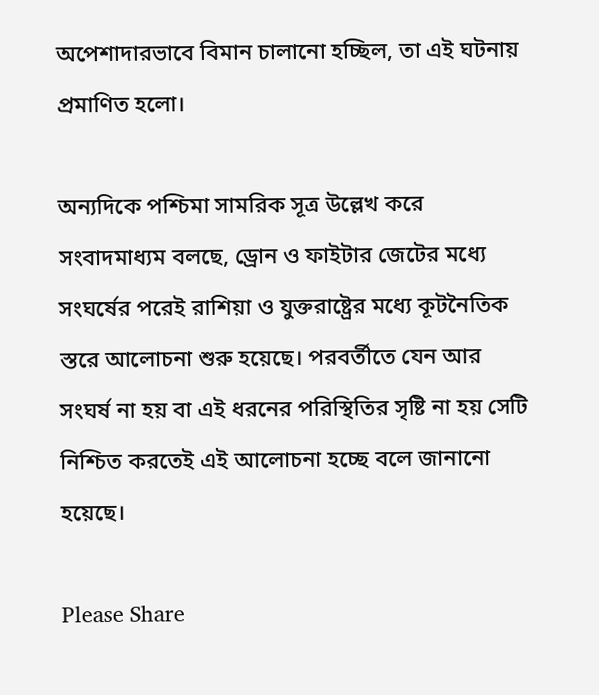অপেশাদারভাবে বিমান চালানো হচ্ছিল, তা এই ঘটনায় প্রমাণিত হলো।

অন্যদিকে পশ্চিমা সামরিক সূত্র উল্লেখ করে সংবাদমাধ্যম বলছে, ড্রোন ও ফাইটার জেটের মধ্যে সংঘর্ষের পরেই রাশিয়া ও যুক্তরাষ্ট্রের মধ্যে কূটনৈতিক স্তরে আলোচনা শুরু হয়েছে। পরবর্তীতে যেন আর সংঘর্ষ না হয় বা এই ধরনের পরিস্থিতির সৃষ্টি না হয় সেটি নিশ্চিত করতেই এই আলোচনা হচ্ছে বলে জানানো হয়েছে।

Please Share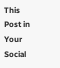This Post in Your Social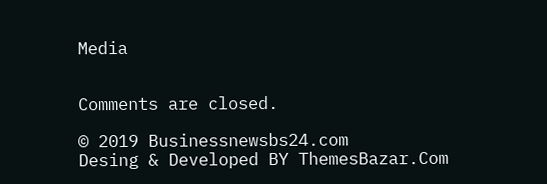Media


Comments are closed.

© 2019 Businessnewsbs24.com
Desing & Developed BY ThemesBazar.Com